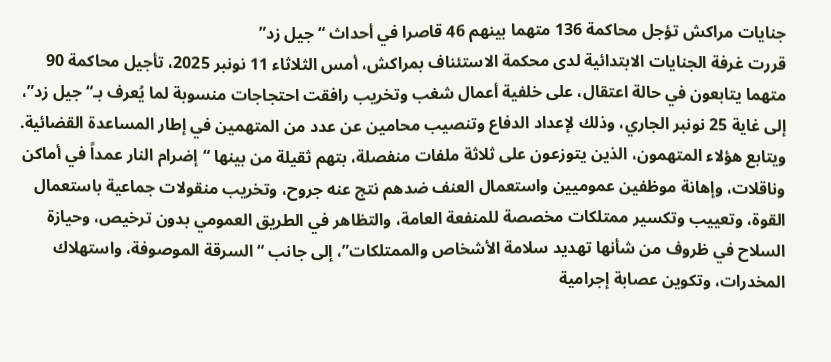جنايات مراكش تؤجل محاكمة 136 متهما بينهم 46 قاصرا في أحداث “جيل زد”
قررت غرفة الجنايات الابتدائية لدى محكمة الاستئناف بمراكش، أمس الثلاثاء 11 نونبر 2025، تأجيل محاكمة 90 متهما يتابعون في حالة اعتقال، على خلفية أعمال شغب وتخريب رافقت احتجاجات منسوبة لما يُعرف بـ“جيل زد”، إلى غاية 25 نونبر الجاري، وذلك لإعداد الدفاع وتنصيب محامين عن عدد من المتهمين في إطار المساعدة القضائية.
ويتابع هؤلاء المتهمون، الذين يتوزعون على ثلاثة ملفات منفصلة، بتهم ثقيلة من بينها “إضرام النار عمداً في أماكن وناقلات، وإهانة موظفين عموميين واستعمال العنف ضدهم نتج عنه جروح، وتخريب منقولات جماعية باستعمال القوة، وتعييب وتكسير ممتلكات مخصصة للمنفعة العامة، والتظاهر في الطريق العمومي بدون ترخيص، وحيازة السلاح في ظروف من شأنها تهديد سلامة الأشخاص والممتلكات”، إلى جانب “السرقة الموصوفة، واستهلاك المخدرات، وتكوين عصابة إجرامية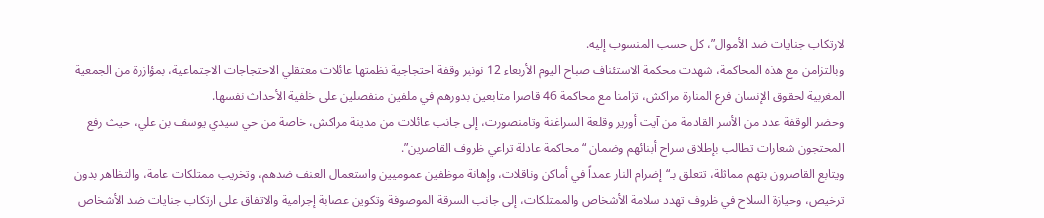لارتكاب جنايات ضد الأموال”، كل حسب المنسوب إليه.
وبالتزامن مع هذه المحاكمة، شهدت محكمة الاستئناف صباح اليوم الأربعاء 12 نونبر وقفة احتجاجية نظمتها عائلات معتقلي الاحتجاجات الاجتماعية، بمؤازرة من الجمعية المغربية لحقوق الإنسان فرع المنارة مراكش، تزامنا مع محاكمة 46 قاصرا متابعين بدورهم في ملفين منفصلين على خلفية الأحداث نفسها.
وحضر الوقفة عدد من الأسر القادمة من آيت أورير وقلعة السراغنة وتامنصورت، إلى جانب عائلات من مدينة مراكش، خاصة من حي سيدي يوسف بن علي، حيث رفع المحتجون شعارات تطالب بإطلاق سراح أبنائهم وضمان “محاكمة عادلة تراعي ظروف القاصرين”.
ويتابع القاصرون بتهم مماثلة، تتعلق بـ“إضرام النار عمداً في أماكن وناقلات، وإهانة موظفين عموميين واستعمال العنف ضدهم، وتخريب ممتلكات عامة، والتظاهر بدون ترخيص، وحيازة السلاح في ظروف تهدد سلامة الأشخاص والممتلكات، إلى جانب السرقة الموصوفة وتكوين عصابة إجرامية والاتفاق على ارتكاب جنايات ضد الأشخاص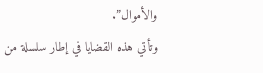والأموال”.
وتأتي هذه القضايا في إطار سلسلة من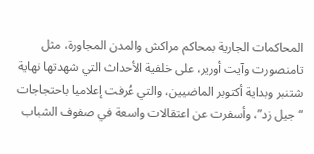المحاكمات الجارية بمحاكم مراكش والمدن المجاورة، مثل تامنصورت وآيت أورير، على خلفية الأحداث التي شهدتها نهاية شتنبر وبداية أكتوبر الماضيين، والتي عُرفت إعلاميا باحتجاجات “جيل زد”، وأسفرت عن اعتقالات واسعة في صفوف الشباب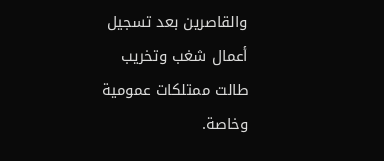والقاصرين بعد تسجيل أعمال شغب وتخريب طالت ممتلكات عمومية وخاصة.